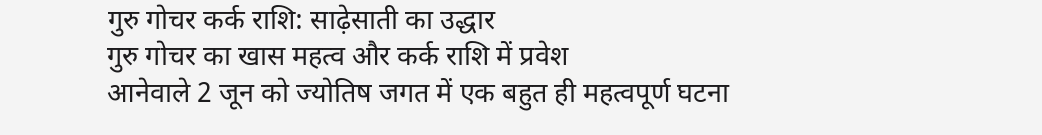गुरु गोचर कर्क राशि: साढ़ेसाती का उद्धार
गुरु गोचर का खास महत्व और कर्क राशि में प्रवेश
आनेवाले 2 जून को ज्योतिष जगत में एक बहुत ही महत्वपूर्ण घटना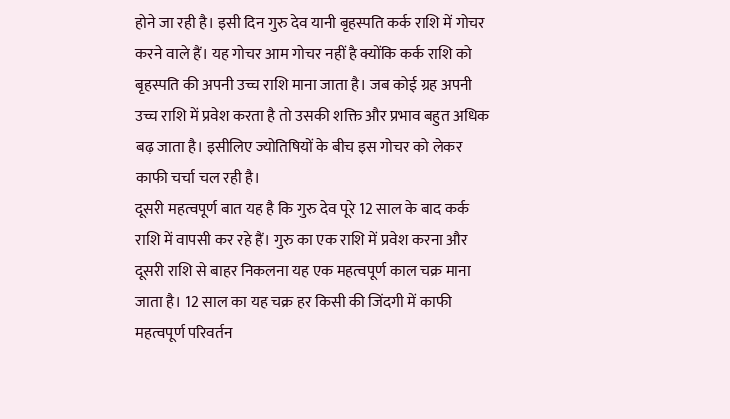होने जा रही है। इसी दिन गुरु देव यानी बृहस्पति कर्क राशि में गोचर करने वाले हैं। यह गोचर आम गोचर नहीं है क्योंकि कर्क राशि को बृहस्पति की अपनी उच्च राशि माना जाता है। जब कोई ग्रह अपनी उच्च राशि में प्रवेश करता है तो उसकी शक्ति और प्रभाव बहुत अधिक बढ़ जाता है। इसीलिए ज्योतिषियों के बीच इस गोचर को लेकर काफी चर्चा चल रही है।
दूसरी महत्वपूर्ण बात यह है कि गुरु देव पूरे 12 साल के बाद कर्क राशि में वापसी कर रहे हैं। गुरु का एक राशि में प्रवेश करना और दूसरी राशि से बाहर निकलना यह एक महत्वपूर्ण काल चक्र माना जाता है। 12 साल का यह चक्र हर किसी की जिंदगी में काफी महत्वपूर्ण परिवर्तन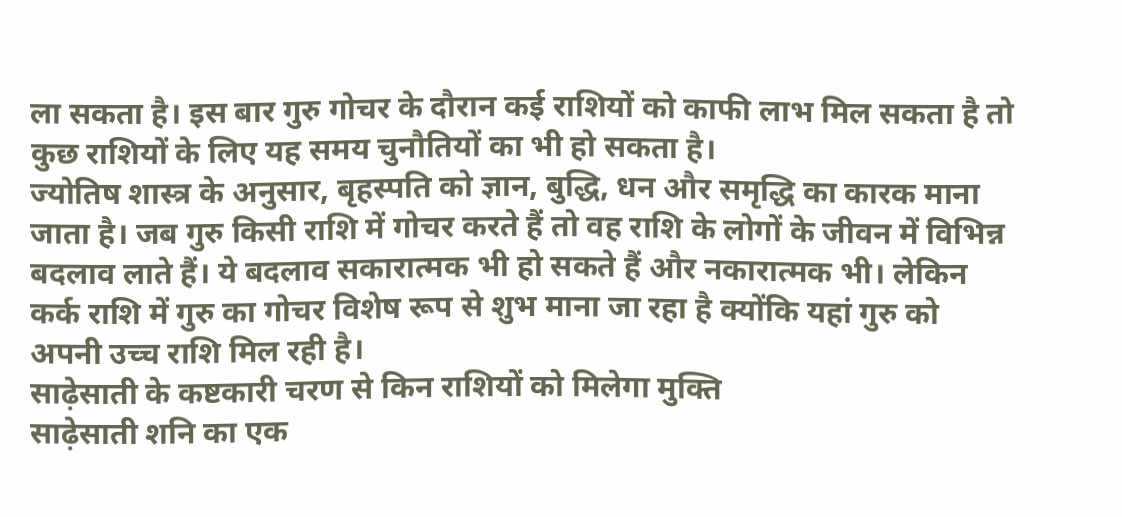ला सकता है। इस बार गुरु गोचर के दौरान कई राशियों को काफी लाभ मिल सकता है तो कुछ राशियों के लिए यह समय चुनौतियों का भी हो सकता है।
ज्योतिष शास्त्र के अनुसार, बृहस्पति को ज्ञान, बुद्धि, धन और समृद्धि का कारक माना जाता है। जब गुरु किसी राशि में गोचर करते हैं तो वह राशि के लोगों के जीवन में विभिन्न बदलाव लाते हैं। ये बदलाव सकारात्मक भी हो सकते हैं और नकारात्मक भी। लेकिन कर्क राशि में गुरु का गोचर विशेष रूप से शुभ माना जा रहा है क्योंकि यहां गुरु को अपनी उच्च राशि मिल रही है।
साढ़ेसाती के कष्टकारी चरण से किन राशियों को मिलेगा मुक्ति
साढ़ेसाती शनि का एक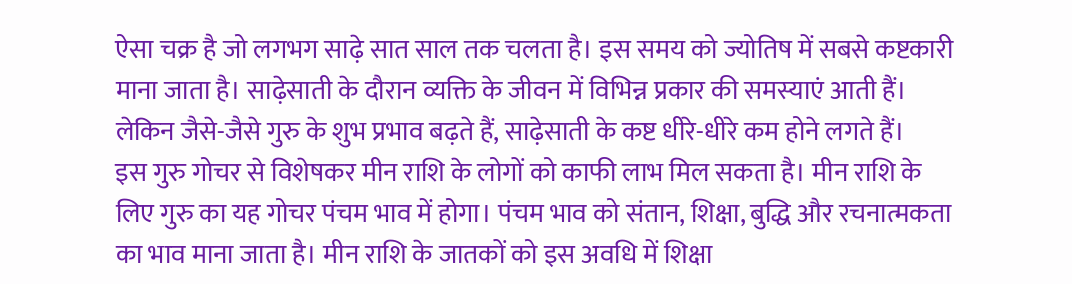ऐसा चक्र है जो लगभग साढ़े सात साल तक चलता है। इस समय को ज्योतिष में सबसे कष्टकारी माना जाता है। साढ़ेसाती के दौरान व्यक्ति के जीवन में विभिन्न प्रकार की समस्याएं आती हैं। लेकिन जैसे-जैसे गुरु के शुभ प्रभाव बढ़ते हैं, साढ़ेसाती के कष्ट धीरे-धीरे कम होने लगते हैं।
इस गुरु गोचर से विशेषकर मीन राशि के लोगों को काफी लाभ मिल सकता है। मीन राशि के लिए गुरु का यह गोचर पंचम भाव में होगा। पंचम भाव को संतान, शिक्षा, बुद्धि और रचनात्मकता का भाव माना जाता है। मीन राशि के जातकों को इस अवधि में शिक्षा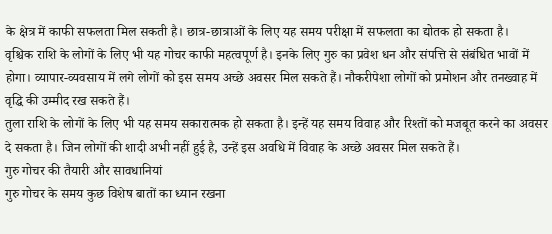के क्षेत्र में काफी सफलता मिल सकती है। छात्र-छात्राओं के लिए यह समय परीक्षा में सफलता का द्योतक हो सकता है।
वृश्चिक राशि के लोगों के लिए भी यह गोचर काफी महत्वपूर्ण है। इनके लिए गुरु का प्रवेश धन और संपत्ति से संबंधित भावों में होगा। व्यापार-व्यवसाय में लगे लोगों को इस समय अच्छे अवसर मिल सकते हैं। नौकरीपेशा लोगों को प्रमोशन और तनख्वाह में वृद्धि की उम्मीद रख सकते हैं।
तुला राशि के लोगों के लिए भी यह समय सकारात्मक हो सकता है। इन्हें यह समय विवाह और रिश्तों को मजबूत करने का अवसर दे सकता है। जिन लोगों की शादी अभी नहीं हुई है, उन्हें इस अवधि में विवाह के अच्छे अवसर मिल सकते हैं।
गुरु गोचर की तैयारी और सावधानियां
गुरु गोचर के समय कुछ विशेष बातों का ध्यान रखना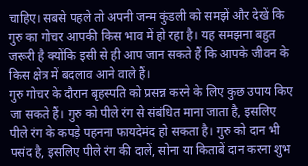चाहिए। सबसे पहले तो अपनी जन्म कुंडली को समझें और देखें कि गुरु का गोचर आपकी किस भाव में हो रहा है। यह समझना बहुत जरूरी है क्योंकि इसी से ही आप जान सकते हैं कि आपके जीवन के किस क्षेत्र में बदलाव आने वाले हैं।
गुरु गोचर के दौरान बृहस्पति को प्रसन्न करने के लिए कुछ उपाय किए जा सकते हैं। गुरु को पीले रंग से संबंधित माना जाता है, इसलिए पीले रंग के कपड़े पहनना फायदेमंद हो सकता है। गुरु को दान भी पसंद है, इसलिए पीले रंग की दालें, सोना या किताबें दान करना शुभ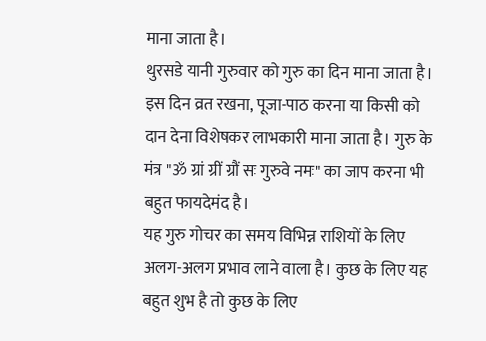माना जाता है।
थुरसडे यानी गुरुवार को गुरु का दिन माना जाता है। इस दिन व्रत रखना, पूजा-पाठ करना या किसी को दान देना विशेषकर लाभकारी माना जाता है। गुरु के मंत्र "ॐ ग्रां ग्रीं ग्रौं सः गुरुवे नमः" का जाप करना भी बहुत फायदेमंद है।
यह गुरु गोचर का समय विभिन्न राशियों के लिए अलग-अलग प्रभाव लाने वाला है। कुछ के लिए यह बहुत शुभ है तो कुछ के लिए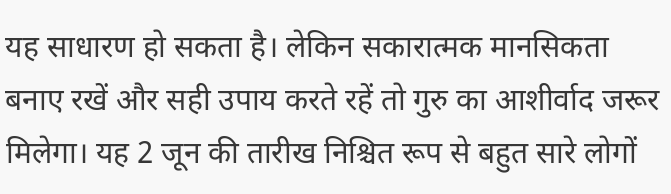यह साधारण हो सकता है। लेकिन सकारात्मक मानसिकता बनाए रखें और सही उपाय करते रहें तो गुरु का आशीर्वाद जरूर मिलेगा। यह 2 जून की तारीख निश्चित रूप से बहुत सारे लोगों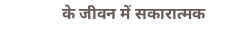के जीवन में सकारात्मक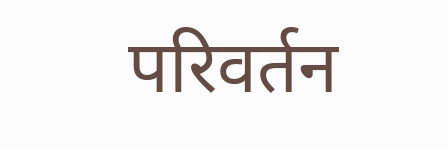परिवर्तन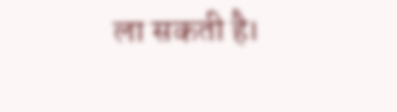ला सकती है।